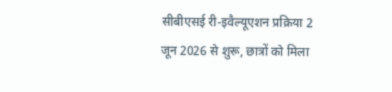सीबीएसई री-इवैल्यूएशन प्रक्रिया 2 जून 2026 से शुरू, छात्रों को मिला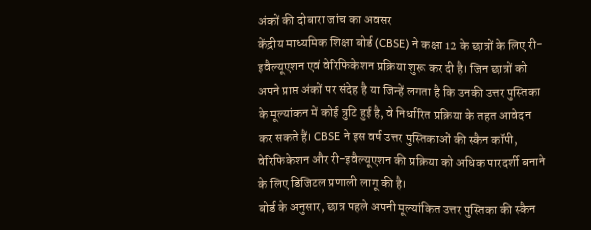अंकों की दोबारा जांच का अवसर
केंद्रीय माध्यमिक शिक्षा बोर्ड (CBSE) ने कक्षा 12 के छात्रों के लिए री-इवैल्यूएशन एवं वेरिफिकेशन प्रक्रिया शुरू कर दी है। जिन छात्रों को अपने प्राप्त अंकों पर संदेह है या जिन्हें लगता है कि उनकी उत्तर पुस्तिका के मूल्यांकन में कोई त्रुटि हुई है, वे निर्धारित प्रक्रिया के तहत आवेदन कर सकते हैं। CBSE ने इस वर्ष उत्तर पुस्तिकाओं की स्कैन कॉपी, वेरिफिकेशन और री-इवैल्यूएशन की प्रक्रिया को अधिक पारदर्शी बनाने के लिए डिजिटल प्रणाली लागू की है।
बोर्ड के अनुसार, छात्र पहले अपनी मूल्यांकित उत्तर पुस्तिका की स्कैन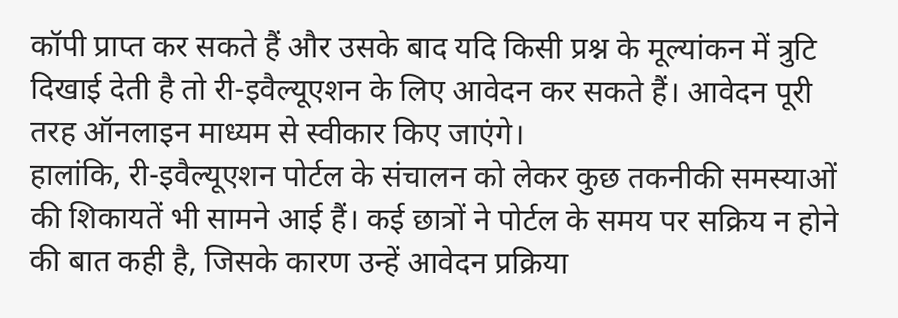कॉपी प्राप्त कर सकते हैं और उसके बाद यदि किसी प्रश्न के मूल्यांकन में त्रुटि दिखाई देती है तो री-इवैल्यूएशन के लिए आवेदन कर सकते हैं। आवेदन पूरी तरह ऑनलाइन माध्यम से स्वीकार किए जाएंगे।
हालांकि, री-इवैल्यूएशन पोर्टल के संचालन को लेकर कुछ तकनीकी समस्याओं की शिकायतें भी सामने आई हैं। कई छात्रों ने पोर्टल के समय पर सक्रिय न होने की बात कही है, जिसके कारण उन्हें आवेदन प्रक्रिया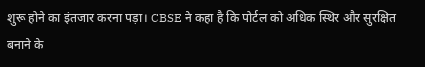शुरू होने का इंतजार करना पड़ा। CBSE ने कहा है कि पोर्टल को अधिक स्थिर और सुरक्षित बनाने के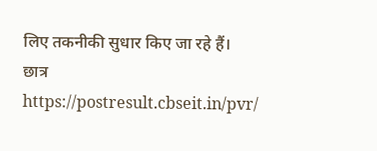लिए तकनीकी सुधार किए जा रहे हैं।
छात्र https://postresult.cbseit.in/pvr/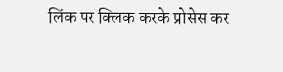लिंक पर क्लिक करके प्रोसेस कर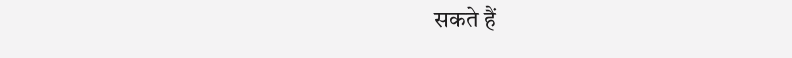सकते हैं